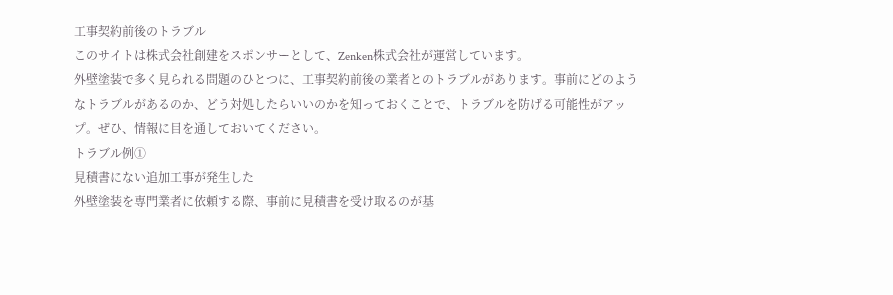工事契約前後のトラブル
このサイトは株式会社創建をスポンサーとして、Zenken株式会社が運営しています。
外壁塗装で多く見られる問題のひとつに、工事契約前後の業者とのトラブルがあります。事前にどのようなトラブルがあるのか、どう対処したらいいのかを知っておくことで、トラブルを防げる可能性がアップ。ぜひ、情報に目を通しておいてください。
トラブル例①
見積書にない追加工事が発生した
外壁塗装を専門業者に依頼する際、事前に見積書を受け取るのが基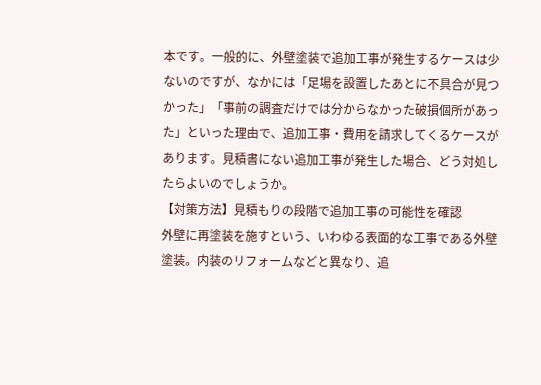本です。一般的に、外壁塗装で追加工事が発生するケースは少ないのですが、なかには「足場を設置したあとに不具合が見つかった」「事前の調査だけでは分からなかった破損個所があった」といった理由で、追加工事・費用を請求してくるケースがあります。見積書にない追加工事が発生した場合、どう対処したらよいのでしょうか。
【対策方法】見積もりの段階で追加工事の可能性を確認
外壁に再塗装を施すという、いわゆる表面的な工事である外壁塗装。内装のリフォームなどと異なり、追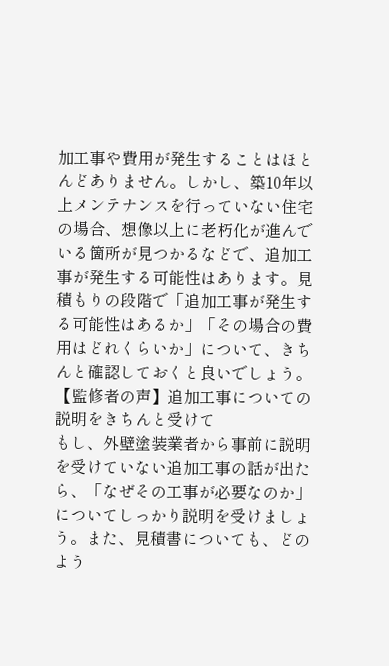加工事や費用が発生することはほとんどありません。しかし、築10年以上メンテナンスを行っていない住宅の場合、想像以上に老朽化が進んでいる箇所が見つかるなどで、追加工事が発生する可能性はあります。見積もりの段階で「追加工事が発生する可能性はあるか」「その場合の費用はどれくらいか」について、きちんと確認しておくと良いでしょう。
【監修者の声】追加工事についての説明をきちんと受けて
もし、外壁塗装業者から事前に説明を受けていない追加工事の話が出たら、「なぜその工事が必要なのか」についてしっかり説明を受けましょう。また、見積書についても、どのよう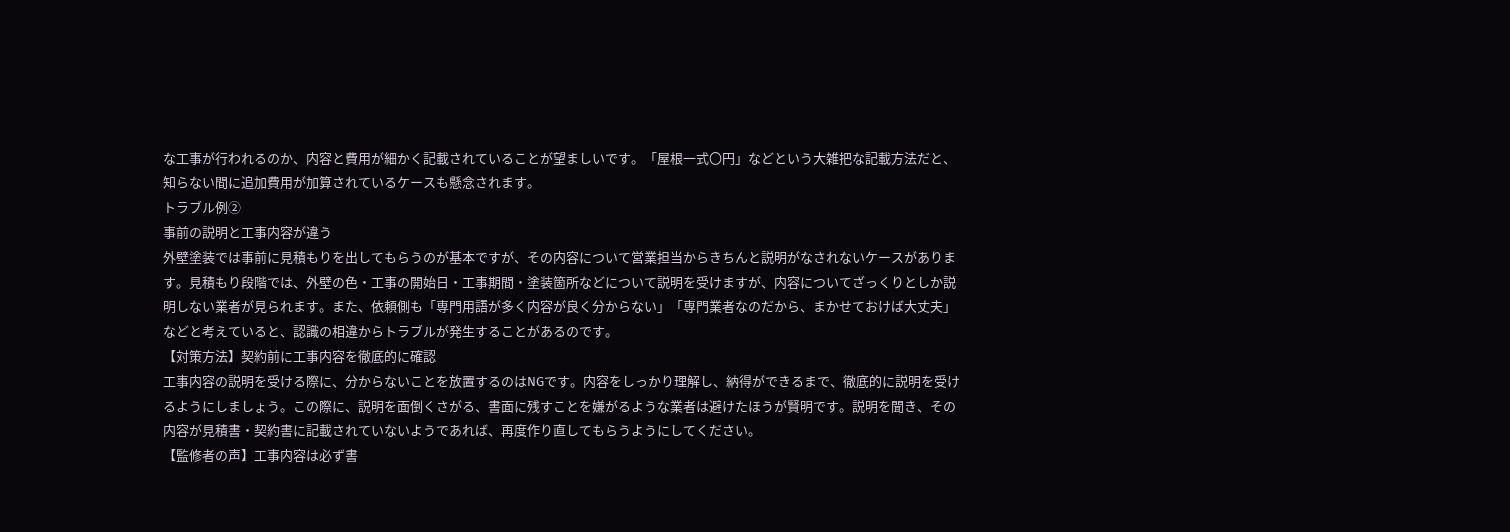な工事が行われるのか、内容と費用が細かく記載されていることが望ましいです。「屋根一式〇円」などという大雑把な記載方法だと、知らない間に追加費用が加算されているケースも懸念されます。
トラブル例②
事前の説明と工事内容が違う
外壁塗装では事前に見積もりを出してもらうのが基本ですが、その内容について営業担当からきちんと説明がなされないケースがあります。見積もり段階では、外壁の色・工事の開始日・工事期間・塗装箇所などについて説明を受けますが、内容についてざっくりとしか説明しない業者が見られます。また、依頼側も「専門用語が多く内容が良く分からない」「専門業者なのだから、まかせておけば大丈夫」などと考えていると、認識の相違からトラブルが発生することがあるのです。
【対策方法】契約前に工事内容を徹底的に確認
工事内容の説明を受ける際に、分からないことを放置するのはNGです。内容をしっかり理解し、納得ができるまで、徹底的に説明を受けるようにしましょう。この際に、説明を面倒くさがる、書面に残すことを嫌がるような業者は避けたほうが賢明です。説明を聞き、その内容が見積書・契約書に記載されていないようであれば、再度作り直してもらうようにしてください。
【監修者の声】工事内容は必ず書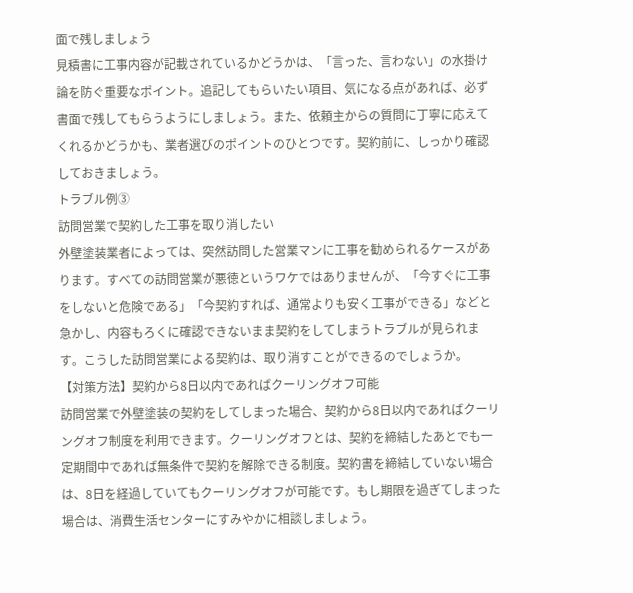面で残しましょう
見積書に工事内容が記載されているかどうかは、「言った、言わない」の水掛け論を防ぐ重要なポイント。追記してもらいたい項目、気になる点があれば、必ず書面で残してもらうようにしましょう。また、依頼主からの質問に丁寧に応えてくれるかどうかも、業者選びのポイントのひとつです。契約前に、しっかり確認しておきましょう。
トラブル例③
訪問営業で契約した工事を取り消したい
外壁塗装業者によっては、突然訪問した営業マンに工事を勧められるケースがあります。すべての訪問営業が悪徳というワケではありませんが、「今すぐに工事をしないと危険である」「今契約すれば、通常よりも安く工事ができる」などと急かし、内容もろくに確認できないまま契約をしてしまうトラブルが見られます。こうした訪問営業による契約は、取り消すことができるのでしょうか。
【対策方法】契約から8日以内であればクーリングオフ可能
訪問営業で外壁塗装の契約をしてしまった場合、契約から8日以内であればクーリングオフ制度を利用できます。クーリングオフとは、契約を締結したあとでも一定期間中であれば無条件で契約を解除できる制度。契約書を締結していない場合は、8日を経過していてもクーリングオフが可能です。もし期限を過ぎてしまった場合は、消費生活センターにすみやかに相談しましょう。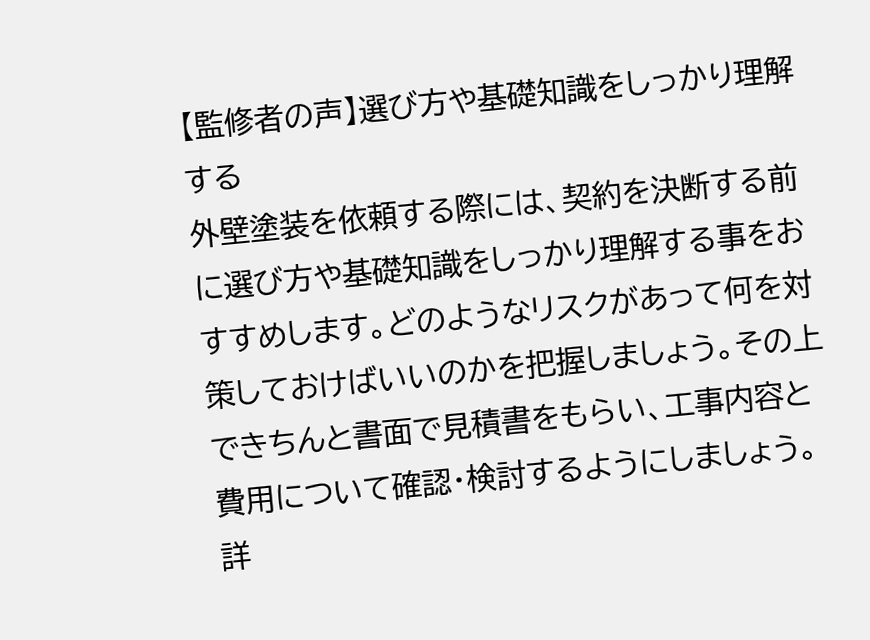【監修者の声】選び方や基礎知識をしっかり理解する
外壁塗装を依頼する際には、契約を決断する前に選び方や基礎知識をしっかり理解する事をおすすめします。どのようなリスクがあって何を対策しておけばいいのかを把握しましょう。その上できちんと書面で見積書をもらい、工事内容と費用について確認・検討するようにしましょう。
詳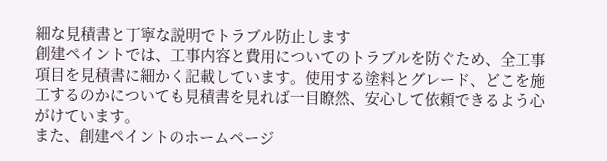細な見積書と丁寧な説明でトラブル防止します
創建ペイントでは、工事内容と費用についてのトラブルを防ぐため、全工事項目を見積書に細かく記載しています。使用する塗料とグレード、どこを施工するのかについても見積書を見れば一目瞭然、安心して依頼できるよう心がけています。
また、創建ペイントのホームページ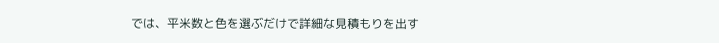では、平米数と色を選ぶだけで詳細な見積もりを出す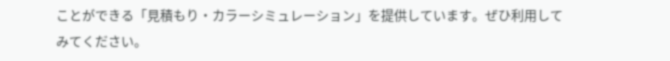ことができる「見積もり・カラーシミュレーション」を提供しています。ぜひ利用してみてください。